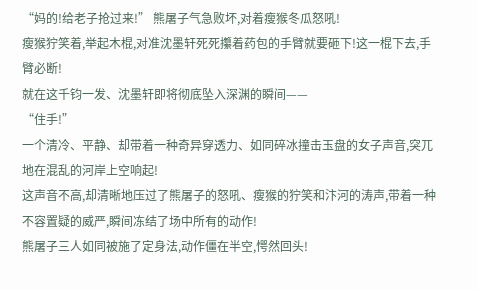“妈的!给老子抢过来!” 熊屠子气急败坏,对着瘦猴冬瓜怒吼!
瘦猴狞笑着,举起木棍,对准沈墨轩死死攥着药包的手臂就要砸下!这一棍下去,手臂必断!
就在这千钧一发、沈墨轩即将彻底坠入深渊的瞬间——
“住手!”
一个清冷、平静、却带着一种奇异穿透力、如同碎冰撞击玉盘的女子声音,突兀地在混乱的河岸上空响起!
这声音不高,却清晰地压过了熊屠子的怒吼、瘦猴的狞笑和汴河的涛声,带着一种不容置疑的威严,瞬间冻结了场中所有的动作!
熊屠子三人如同被施了定身法,动作僵在半空,愕然回头!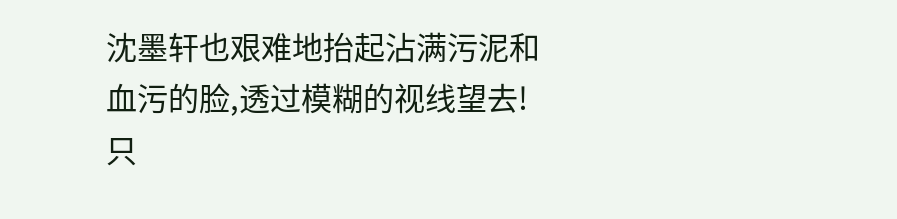沈墨轩也艰难地抬起沾满污泥和血污的脸,透过模糊的视线望去!
只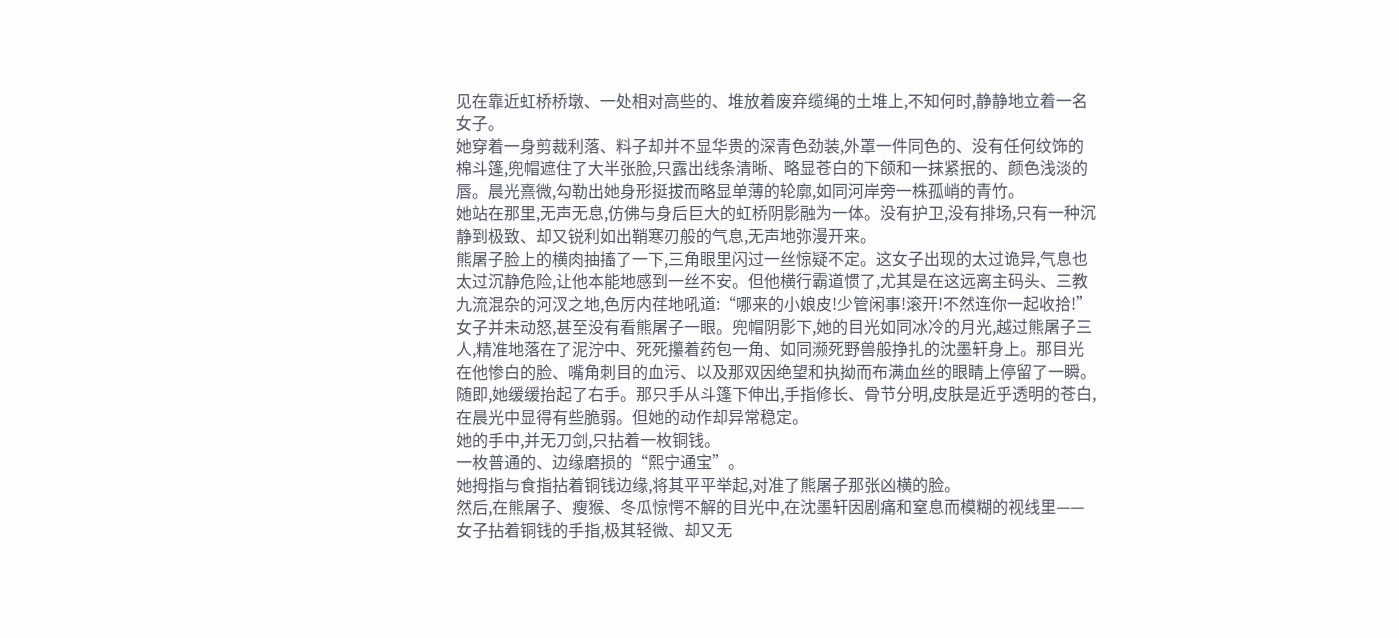见在靠近虹桥桥墩、一处相对高些的、堆放着废弃缆绳的土堆上,不知何时,静静地立着一名女子。
她穿着一身剪裁利落、料子却并不显华贵的深青色劲装,外罩一件同色的、没有任何纹饰的棉斗篷,兜帽遮住了大半张脸,只露出线条清晰、略显苍白的下颌和一抹紧抿的、颜色浅淡的唇。晨光熹微,勾勒出她身形挺拔而略显单薄的轮廓,如同河岸旁一株孤峭的青竹。
她站在那里,无声无息,仿佛与身后巨大的虹桥阴影融为一体。没有护卫,没有排场,只有一种沉静到极致、却又锐利如出鞘寒刃般的气息,无声地弥漫开来。
熊屠子脸上的横肉抽搐了一下,三角眼里闪过一丝惊疑不定。这女子出现的太过诡异,气息也太过沉静危险,让他本能地感到一丝不安。但他横行霸道惯了,尤其是在这远离主码头、三教九流混杂的河汊之地,色厉内荏地吼道:“哪来的小娘皮!少管闲事!滚开!不然连你一起收拾!”
女子并未动怒,甚至没有看熊屠子一眼。兜帽阴影下,她的目光如同冰冷的月光,越过熊屠子三人,精准地落在了泥泞中、死死攥着药包一角、如同濒死野兽般挣扎的沈墨轩身上。那目光在他惨白的脸、嘴角刺目的血污、以及那双因绝望和执拗而布满血丝的眼睛上停留了一瞬。
随即,她缓缓抬起了右手。那只手从斗篷下伸出,手指修长、骨节分明,皮肤是近乎透明的苍白,在晨光中显得有些脆弱。但她的动作却异常稳定。
她的手中,并无刀剑,只拈着一枚铜钱。
一枚普通的、边缘磨损的“熙宁通宝”。
她拇指与食指拈着铜钱边缘,将其平平举起,对准了熊屠子那张凶横的脸。
然后,在熊屠子、瘦猴、冬瓜惊愕不解的目光中,在沈墨轩因剧痛和窒息而模糊的视线里——
女子拈着铜钱的手指,极其轻微、却又无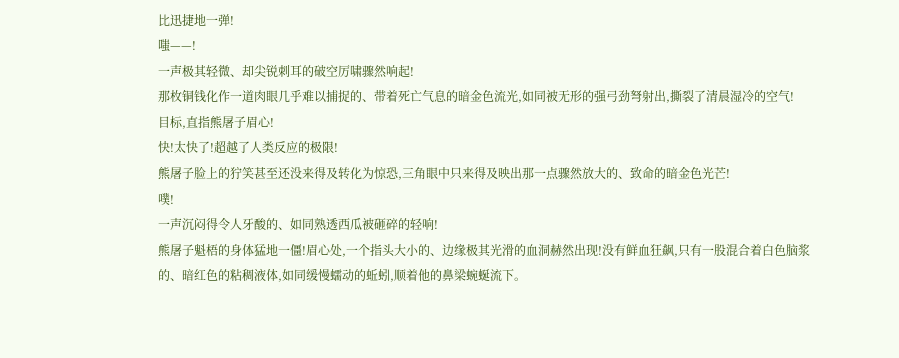比迅捷地一弹!
嗤——!
一声极其轻微、却尖锐刺耳的破空厉啸骤然响起!
那枚铜钱化作一道肉眼几乎难以捕捉的、带着死亡气息的暗金色流光,如同被无形的强弓劲弩射出,撕裂了清晨湿冷的空气!
目标,直指熊屠子眉心!
快!太快了!超越了人类反应的极限!
熊屠子脸上的狞笑甚至还没来得及转化为惊恐,三角眼中只来得及映出那一点骤然放大的、致命的暗金色光芒!
噗!
一声沉闷得令人牙酸的、如同熟透西瓜被砸碎的轻响!
熊屠子魁梧的身体猛地一僵!眉心处,一个指头大小的、边缘极其光滑的血洞赫然出现!没有鲜血狂飙,只有一股混合着白色脑浆的、暗红色的粘稠液体,如同缓慢蠕动的蚯蚓,顺着他的鼻梁蜿蜒流下。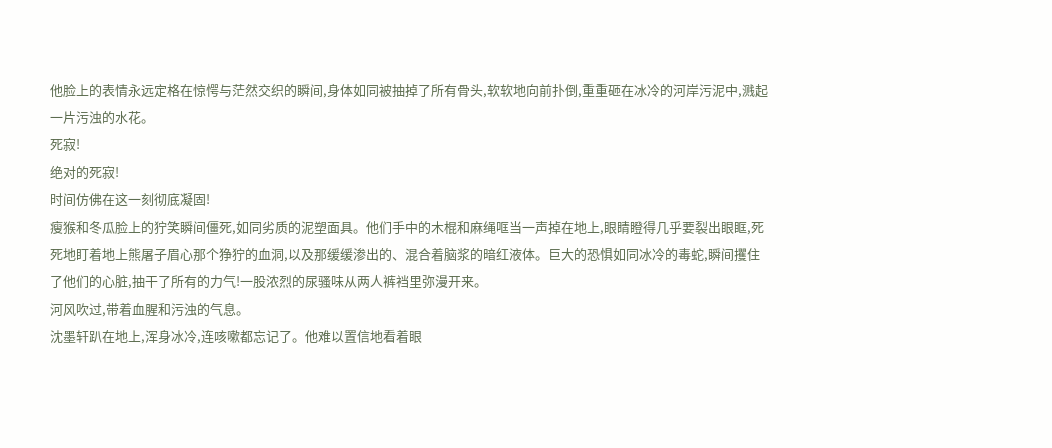他脸上的表情永远定格在惊愕与茫然交织的瞬间,身体如同被抽掉了所有骨头,软软地向前扑倒,重重砸在冰冷的河岸污泥中,溅起一片污浊的水花。
死寂!
绝对的死寂!
时间仿佛在这一刻彻底凝固!
瘦猴和冬瓜脸上的狞笑瞬间僵死,如同劣质的泥塑面具。他们手中的木棍和麻绳哐当一声掉在地上,眼睛瞪得几乎要裂出眼眶,死死地盯着地上熊屠子眉心那个狰狞的血洞,以及那缓缓渗出的、混合着脑浆的暗红液体。巨大的恐惧如同冰冷的毒蛇,瞬间攫住了他们的心脏,抽干了所有的力气!一股浓烈的尿骚味从两人裤裆里弥漫开来。
河风吹过,带着血腥和污浊的气息。
沈墨轩趴在地上,浑身冰冷,连咳嗽都忘记了。他难以置信地看着眼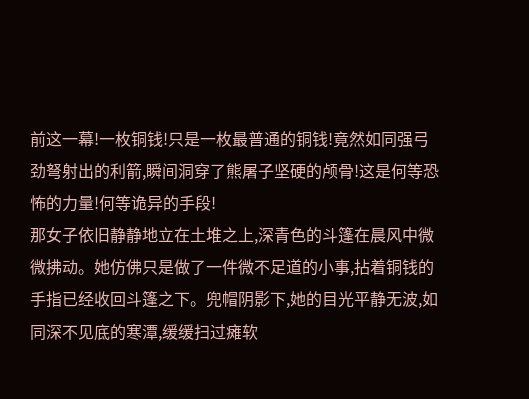前这一幕!一枚铜钱!只是一枚最普通的铜钱!竟然如同强弓劲弩射出的利箭,瞬间洞穿了熊屠子坚硬的颅骨!这是何等恐怖的力量!何等诡异的手段!
那女子依旧静静地立在土堆之上,深青色的斗篷在晨风中微微拂动。她仿佛只是做了一件微不足道的小事,拈着铜钱的手指已经收回斗篷之下。兜帽阴影下,她的目光平静无波,如同深不见底的寒潭,缓缓扫过瘫软